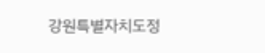강원특별자치도정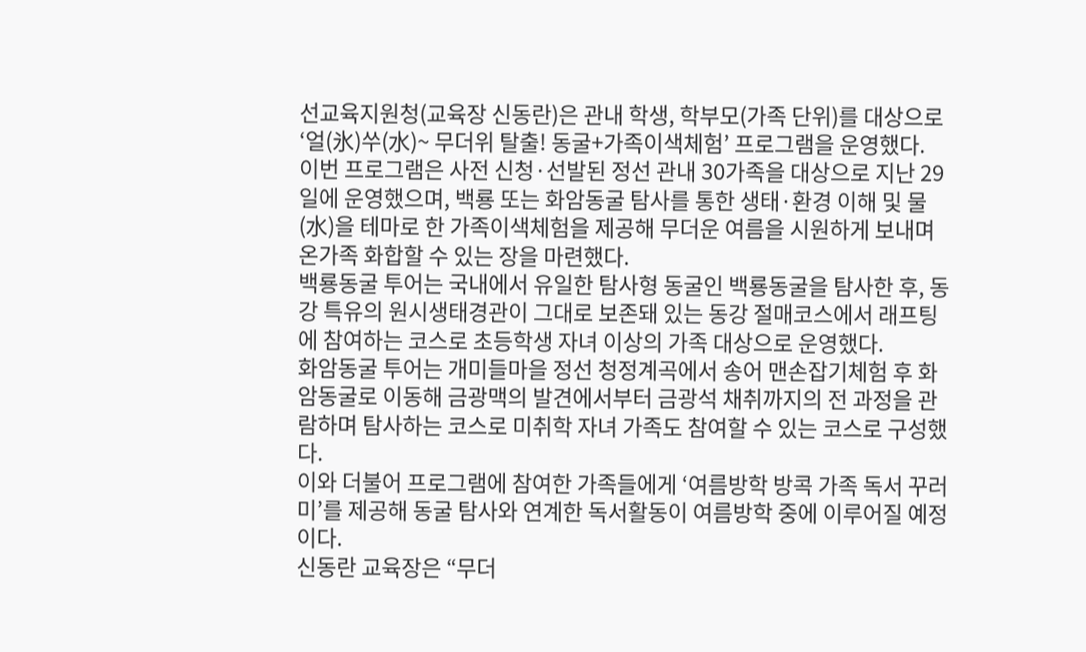선교육지원청(교육장 신동란)은 관내 학생, 학부모(가족 단위)를 대상으로 ‘얼(氷)쑤(水)~ 무더위 탈출! 동굴+가족이색체험’ 프로그램을 운영했다.
이번 프로그램은 사전 신청·선발된 정선 관내 30가족을 대상으로 지난 29일에 운영했으며, 백룡 또는 화암동굴 탐사를 통한 생태·환경 이해 및 물(水)을 테마로 한 가족이색체험을 제공해 무더운 여름을 시원하게 보내며 온가족 화합할 수 있는 장을 마련했다.
백룡동굴 투어는 국내에서 유일한 탐사형 동굴인 백룡동굴을 탐사한 후, 동강 특유의 원시생태경관이 그대로 보존돼 있는 동강 절매코스에서 래프팅에 참여하는 코스로 초등학생 자녀 이상의 가족 대상으로 운영했다.
화암동굴 투어는 개미들마을 정선 청정계곡에서 송어 맨손잡기체험 후 화암동굴로 이동해 금광맥의 발견에서부터 금광석 채취까지의 전 과정을 관람하며 탐사하는 코스로 미취학 자녀 가족도 참여할 수 있는 코스로 구성했다.
이와 더불어 프로그램에 참여한 가족들에게 ‘여름방학 방콕 가족 독서 꾸러미’를 제공해 동굴 탐사와 연계한 독서활동이 여름방학 중에 이루어질 예정이다.
신동란 교육장은 “무더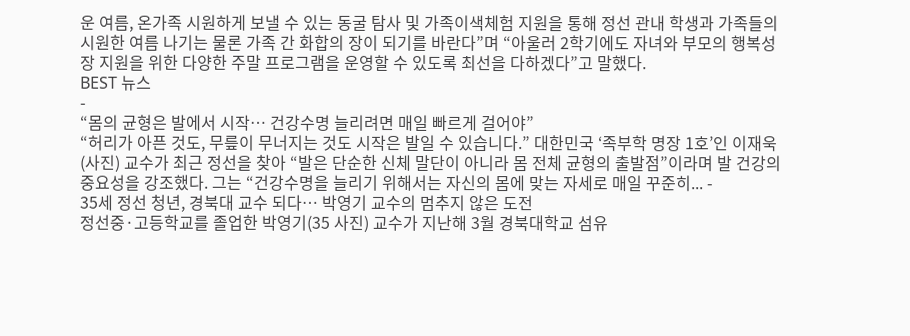운 여름, 온가족 시원하게 보낼 수 있는 동굴 탐사 및 가족이색체험 지원을 통해 정선 관내 학생과 가족들의 시원한 여름 나기는 물론 가족 간 화합의 장이 되기를 바란다”며 “아울러 2학기에도 자녀와 부모의 행복성장 지원을 위한 다양한 주말 프로그램을 운영할 수 있도록 최선을 다하겠다”고 말했다.
BEST 뉴스
-
“몸의 균형은 발에서 시작… 건강수명 늘리려면 매일 빠르게 걸어야”
“허리가 아픈 것도, 무릎이 무너지는 것도 시작은 발일 수 있습니다.” 대한민국 ‘족부학 명장 1호’인 이재욱(사진) 교수가 최근 정선을 찾아 “발은 단순한 신체 말단이 아니라 몸 전체 균형의 출발점”이라며 발 건강의 중요성을 강조했다. 그는 “건강수명을 늘리기 위해서는 자신의 몸에 맞는 자세로 매일 꾸준히... -
35세 정선 청년, 경북대 교수 되다… 박영기 교수의 멈추지 않은 도전
정선중·고등학교를 졸업한 박영기(35 사진) 교수가 지난해 3월 경북대학교 섬유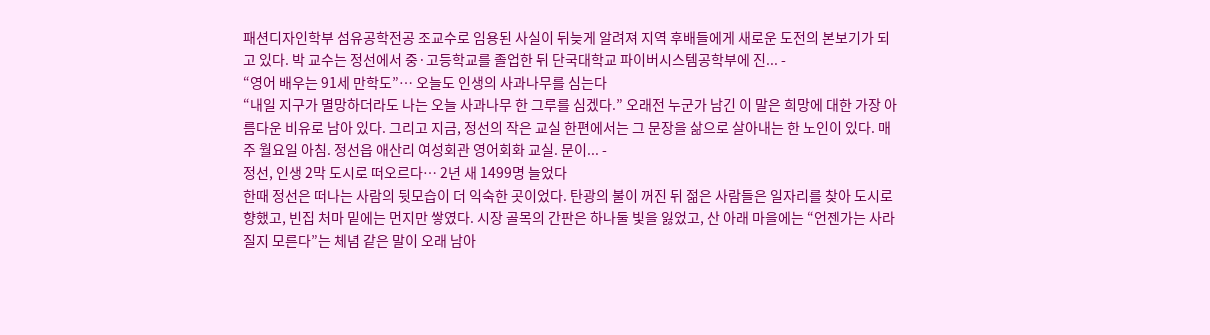패션디자인학부 섬유공학전공 조교수로 임용된 사실이 뒤늦게 알려져 지역 후배들에게 새로운 도전의 본보기가 되고 있다. 박 교수는 정선에서 중·고등학교를 졸업한 뒤 단국대학교 파이버시스템공학부에 진... -
“영어 배우는 91세 만학도”… 오늘도 인생의 사과나무를 심는다
“내일 지구가 멸망하더라도 나는 오늘 사과나무 한 그루를 심겠다.” 오래전 누군가 남긴 이 말은 희망에 대한 가장 아름다운 비유로 남아 있다. 그리고 지금, 정선의 작은 교실 한편에서는 그 문장을 삶으로 살아내는 한 노인이 있다. 매주 월요일 아침. 정선읍 애산리 여성회관 영어회화 교실. 문이... -
정선, 인생 2막 도시로 떠오르다… 2년 새 1499명 늘었다
한때 정선은 떠나는 사람의 뒷모습이 더 익숙한 곳이었다. 탄광의 불이 꺼진 뒤 젊은 사람들은 일자리를 찾아 도시로 향했고, 빈집 처마 밑에는 먼지만 쌓였다. 시장 골목의 간판은 하나둘 빛을 잃었고, 산 아래 마을에는 “언젠가는 사라질지 모른다”는 체념 같은 말이 오래 남아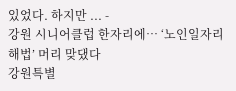있었다. 하지만 ... -
강원 시니어클럽 한자리에… ‘노인일자리 해법’ 머리 맞댔다
강원특별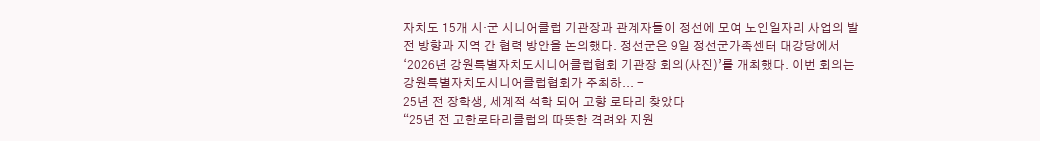자치도 15개 시·군 시니어클럽 기관장과 관계자들이 정선에 모여 노인일자리 사업의 발전 방향과 지역 간 협력 방안을 논의했다. 정선군은 9일 정선군가족센터 대강당에서 ‘2026년 강원특별자치도시니어클럽협회 기관장 회의(사진)’를 개최했다. 이번 회의는 강원특별자치도시니어클럽협회가 주최하... -
25년 전 장학생, 세계적 석학 되어 고향 로타리 찾았다
“25년 전 고한로타리클럽의 따뜻한 격려와 지원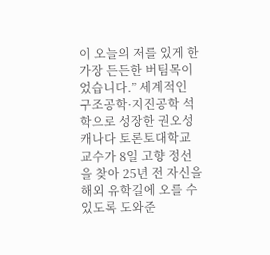이 오늘의 저를 있게 한 가장 든든한 버팀목이었습니다.” 세계적인 구조공학·지진공학 석학으로 성장한 권오성 캐나다 토론토대학교 교수가 8일 고향 정선을 찾아 25년 전 자신을 해외 유학길에 오를 수 있도록 도와준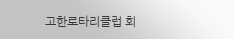고한로타리클럽 회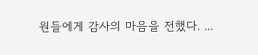원들에게 감사의 마음을 전했다. ...